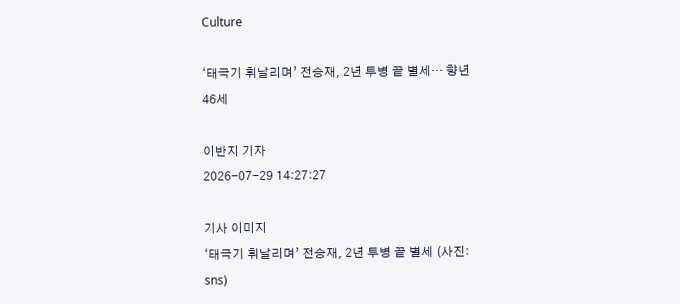Culture

‘태극기 휘날리며’ 전승재, 2년 투병 끝 별세… 향년 46세

이반지 기자
2026-07-29 14:27:27

기사 이미지
‘태극기 휘날리며’ 전승재, 2년 투병 끝 별세 (사진: sns)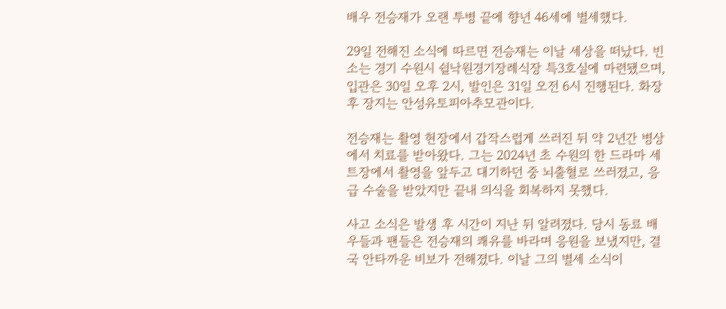배우 전승재가 오랜 투병 끝에 향년 46세에 별세했다.

29일 전해진 소식에 따르면 전승재는 이날 세상을 떠났다. 빈소는 경기 수원시 쉴낙원경기장례식장 특3호실에 마련됐으며, 입관은 30일 오후 2시, 발인은 31일 오전 6시 진행된다. 화장 후 장지는 안성유토피아추모관이다.

전승재는 촬영 현장에서 갑작스럽게 쓰러진 뒤 약 2년간 병상에서 치료를 받아왔다. 그는 2024년 초 수원의 한 드라마 세트장에서 촬영을 앞두고 대기하던 중 뇌출혈로 쓰러졌고, 응급 수술을 받았지만 끝내 의식을 회복하지 못했다.

사고 소식은 발생 후 시간이 지난 뒤 알려졌다. 당시 동료 배우들과 팬들은 전승재의 쾌유를 바라며 응원을 보냈지만, 결국 안타까운 비보가 전해졌다. 이날 그의 별세 소식이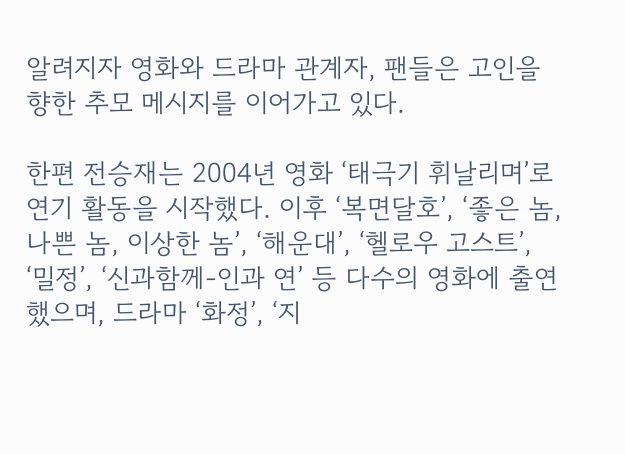알려지자 영화와 드라마 관계자, 팬들은 고인을 향한 추모 메시지를 이어가고 있다.

한편 전승재는 2004년 영화 ‘태극기 휘날리며’로 연기 활동을 시작했다. 이후 ‘복면달호’, ‘좋은 놈, 나쁜 놈, 이상한 놈’, ‘해운대’, ‘헬로우 고스트’, ‘밀정’, ‘신과함께-인과 연’ 등 다수의 영화에 출연했으며, 드라마 ‘화정’, ‘지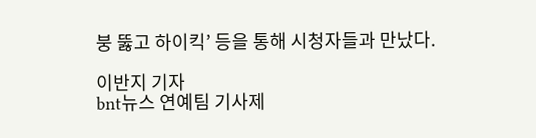붕 뚫고 하이킥’ 등을 통해 시청자들과 만났다.

이반지 기자
bnt뉴스 연예팀 기사제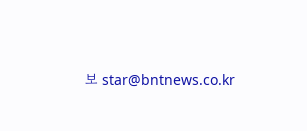보 star@bntnews.co.kr